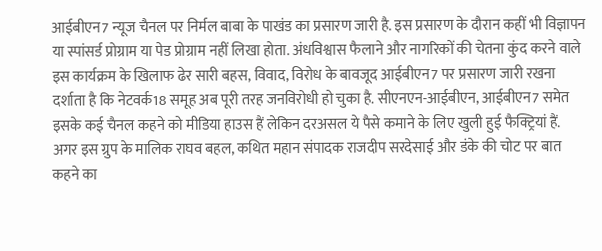आईबीएन7 न्यूज चैनल पर निर्मल बाबा के पाखंड का प्रसारण जारी है. इस प्रसारण के दौरान कहीं भी विज्ञापन या स्पांसर्ड प्रोग्राम या पेड प्रोग्राम नहीं लिखा होता. अंधविश्वास फैलाने और नागरिकों की चेतना कुंद करने वाले इस कार्यक्रम के खिलाफ ढेर सारी बहस, विवाद, विरोध के बावजूद आईबीएन7 पर प्रसारण जारी रखना दर्शाता है कि नेटवर्क18 समूह अब पूरी तरह जनविरोधी हो चुका है. सीएनएन-आईबीएन, आईबीएन7 समेत इसके कई चैनल कहने को मीडिया हाउस हैं लेकिन दरअसल ये पैसे कमाने के लिए खुली हुई फैक्ट्रियां हैं.
अगर इस ग्रुप के मालिक राघव बहल, कथित महान संपादक राजदीप सरदेसाई और डंके की चोट पर बात कहने का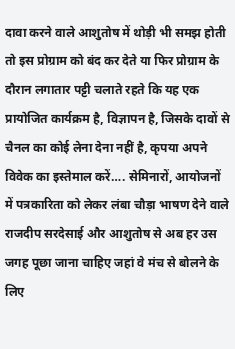दावा करने वाले आशुतोष में थोड़ी भी समझ होती तो इस प्रोग्राम को बंद कर देते या फिर प्रोग्राम के दौरान लगातार पट्टी चलाते रहते कि यह एक प्रायोजित कार्यक्रम है, विज्ञापन है, जिसके दावों से चैनल का कोई लेना देना नहीं है, कृपया अपने विवेक का इस्तेमाल करें…. सेमिनारों, आयोजनों में पत्रकारिता को लेकर लंबा चौड़ा भाषण देने वाले राजदीप सरदेसाई और आशुतोष से अब हर उस जगह पूछा जाना चाहिए जहां वे मंच से बोलने के लिए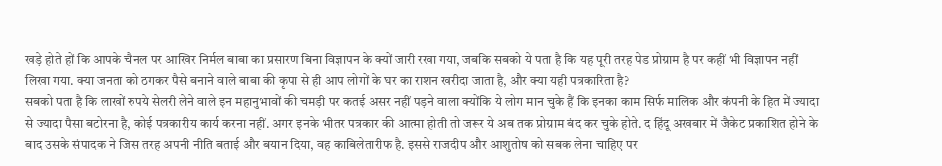खड़े होते हों कि आपके चैनल पर आखिर निर्मल बाबा का प्रसारण बिना विज्ञापन के क्यों जारी रखा गया, जबकि सबको ये पता है कि यह पूरी तरह पेड प्रोग्राम है पर कहीं भी विज्ञापन नहीं लिखा गया. क्या जनता को ठगकर पैसे बनाने वाले बाबा की कृपा से ही आप लोगों के घर का राशन खरीदा जाता है, और क्या यही पत्रकारिता है?
सबको पता है कि लाखों रुपये सेलरी लेने वाले इन महानुभावों की चमड़ी पर कतई असर नहीं पड़ने वाला क्योंकि ये लोग मान चुके हैं कि इनका काम सिर्फ मालिक और कंपनी के हित में ज्यादा से ज्यादा पैसा बटोरना है, कोई पत्रकारीय कार्य करना नहीं. अगर इनके भीतर पत्रकार की आत्मा होती तो जरूर ये अब तक प्रोग्राम बंद कर चुके होते. द हिंदू अखबार में जैकेट प्रकाशित होने के बाद उसके संपादक ने जिस तरह अपनी नीति बताई और बयान दिया, वह काबिलेतारीफ है. इससे राजदीप और आशुतोष को सबक लेना चाहिए पर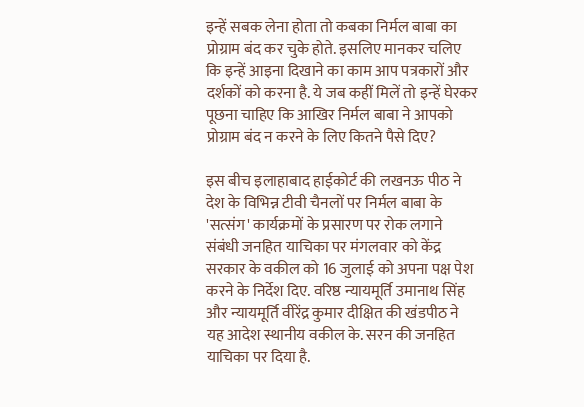इन्हें सबक लेना होता तो कबका निर्मल बाबा का प्रोग्राम बंद कर चुके होते. इसलिए मानकर चलिए कि इन्हें आइना दिखाने का काम आप पत्रकारों और दर्शकों को करना है. ये जब कहीं मिलें तो इन्हें घेरकर पूछना चाहिए कि आखिर निर्मल बाबा ने आपको प्रोग्राम बंद न करने के लिए कितने पैसे दिए?

इस बीच इलाहाबाद हाईकोर्ट की लखनऊ पीठ ने देश के विभिन्न टीवी चैनलों पर निर्मल बाबा के 'सत्संग' कार्यक्रमों के प्रसारण पर रोक लगाने संबंधी जनहित याचिका पर मंगलवार को केंद्र सरकार के वकील को 16 जुलाई को अपना पक्ष पेश करने के निर्देश दिए. वरिष्ठ न्यायमूर्ति उमानाथ सिंह और न्यायमूर्ति वीरेंद्र कुमार दीक्षित की खंडपीठ ने यह आदेश स्थानीय वकील के. सरन की जनहित याचिका पर दिया है.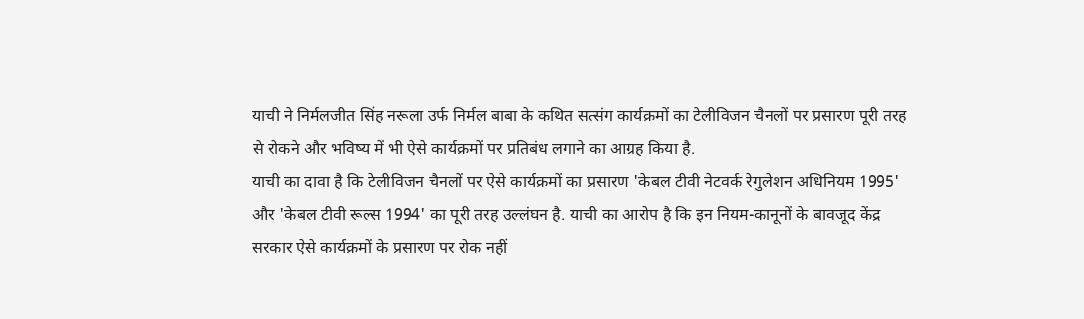याची ने निर्मलजीत सिंह नरूला उर्फ निर्मल बाबा के कथित सत्संग कार्यक्रमों का टेलीविजन चैनलों पर प्रसारण पूरी तरह से रोकने और भविष्य में भी ऐसे कार्यक्रमों पर प्रतिबंध लगाने का आग्रह किया है.
याची का दावा है कि टेलीविजन चैनलों पर ऐसे कार्यक्रमों का प्रसारण 'केबल टीवी नेटवर्क रेगुलेशन अधिनियम 1995' और 'केबल टीवी रूल्स 1994' का पूरी तरह उल्लंघन है. याची का आरोप है कि इन नियम-कानूनों के बावजूद केंद्र सरकार ऐसे कार्यक्रमों के प्रसारण पर रोक नहीं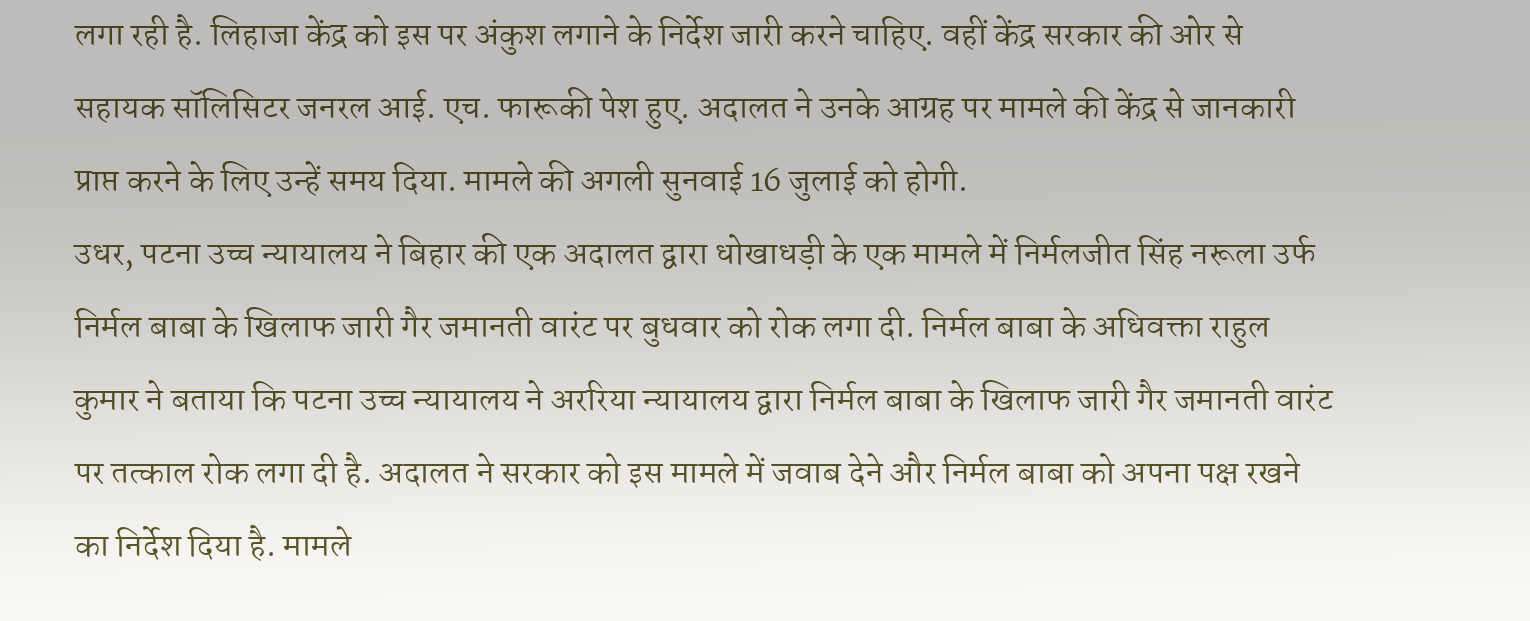लगा रही है. लिहाजा केंद्र को इस पर अंकुश लगाने के निर्देश जारी करने चाहिए. वहीं केंद्र सरकार की ओर से सहायक सॉलिसिटर जनरल आई. एच. फारूकी पेश हुए. अदालत ने उनके आग्रह पर मामले की केंद्र से जानकारी प्राप्त करने के लिए उन्हें समय दिया. मामले की अगली सुनवाई 16 जुलाई को होगी.
उधर, पटना उच्च न्यायालय ने बिहार की एक अदालत द्वारा धोखाधड़ी के एक मामले में निर्मलजीत सिंह नरूला उर्फ निर्मल बाबा के खिलाफ जारी गैर जमानती वारंट पर बुधवार को रोक लगा दी. निर्मल बाबा के अधिवक्ता राहुल कुमार ने बताया कि पटना उच्च न्यायालय ने अररिया न्यायालय द्वारा निर्मल बाबा के खिलाफ जारी गैर जमानती वारंट पर तत्काल रोक लगा दी है. अदालत ने सरकार को इस मामले में जवाब देने और निर्मल बाबा को अपना पक्ष रखने का निर्देश दिया है. मामले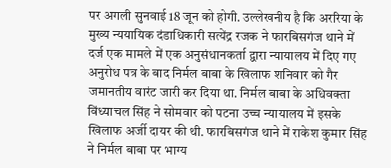पर अगली सुनवाई 18 जून को होगी. उल्लेखनीय है कि अररिया के मुख्य न्ययायिक दंडाधिकारी सत्येंद्र रजक ने फारबिसगंज थाने में दर्ज एक मामले में एक अनुसंधानकर्ता द्वारा न्यायालय में दिए गए अनुरोध पत्र के बाद निर्मल बाबा के खिलाफ शनिवार को गैर जमानतीय वारंट जारी कर दिया था. निर्मल बाबा के अधिवक्ता विंध्याचल सिंह ने सोमवार को पटना उच्च न्यायालय में इसके खिलाफ अर्जी दायर की थी. फारबिसगंज थाने में राकेश कुमार सिंह ने निर्मल बाबा पर भाग्य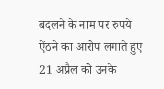बदलने के नाम पर रुपये ऐंठने का आरोप लगाते हुए 21 अप्रैल को उनके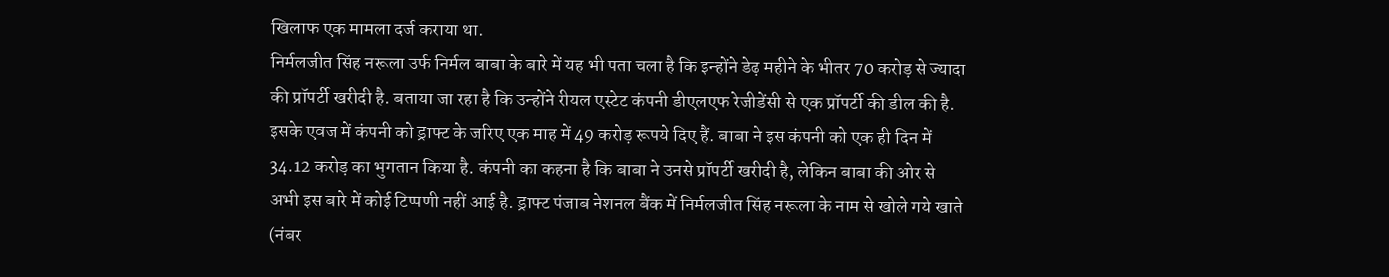खिलाफ एक मामला दर्ज कराया था.
निर्मलजीत सिंह नरूला उर्फ निर्मल बाबा के बारे में यह भी पता चला है कि इन्होंने डेढ़ महीने के भीतर 70 करोड़ से ज्यादा की प्रॉपर्टी खरीदी है. बताया जा रहा है कि उन्होंने रीयल एस्टेट कंपनी डीएलएफ रेजीडेंसी से एक प्रॉपर्टी की डील की है. इसके एवज में कंपनी को ड्राफ्ट के जरिए एक माह में 49 करोड़ रूपये दिए हैं. बाबा ने इस कंपनी को एक ही दिन में 34.12 करोड़ का भुगतान किया है. कंपनी का कहना है कि बाबा ने उनसे प्रॉपर्टी खरीदी है, लेकिन बाबा की ओर से अभी इस बारे में कोई टिप्पणी नहीं आई है. ड्राफ्ट पंजाब नेशनल बैंक में निर्मलजीत सिंह नरूला के नाम से खोले गये खाते (नंबर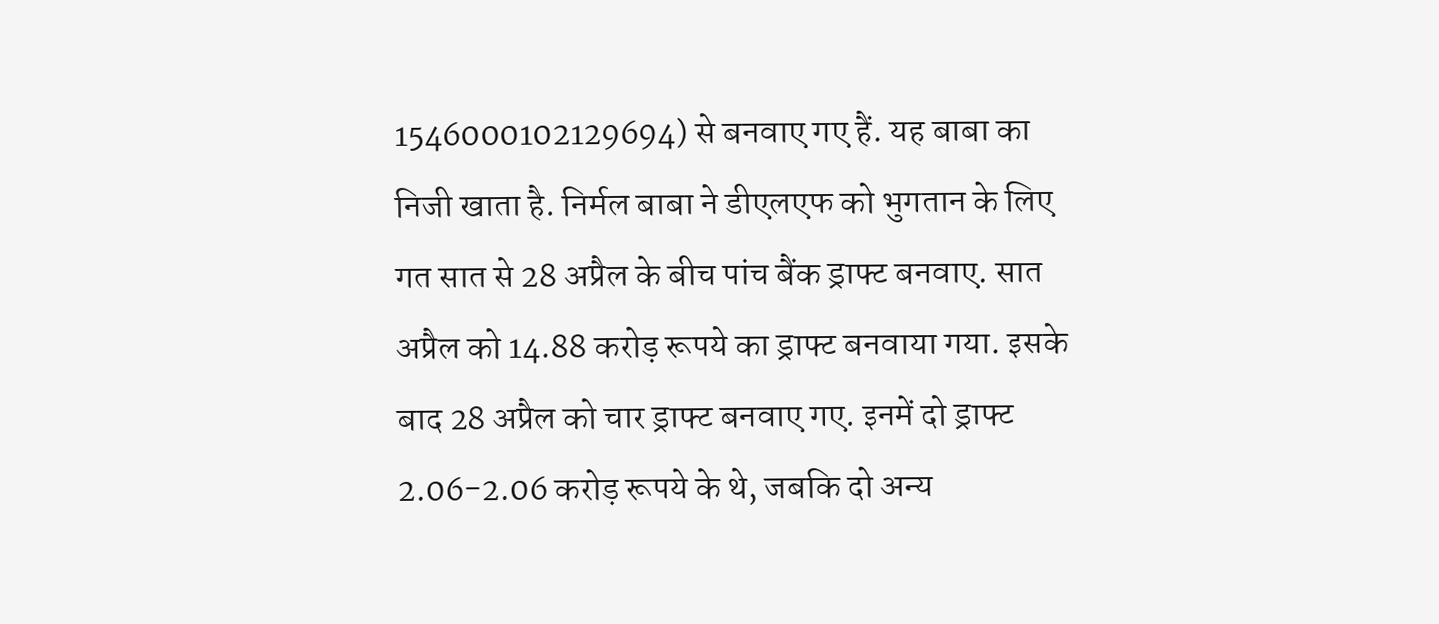1546000102129694) से बनवाए गए हैं. यह बाबा का निजी खाता है. निर्मल बाबा ने डीएलएफ को भुगतान के लिए गत सात से 28 अप्रैल के बीच पांच बैंक ड्राफ्ट बनवाए. सात अप्रैल को 14.88 करोड़ रूपये का ड्राफ्ट बनवाया गया. इसके बाद 28 अप्रैल को चार ड्राफ्ट बनवाए गए. इनमें दो ड्राफ्ट 2.06-2.06 करोड़ रूपये के थे, जबकि दो अन्य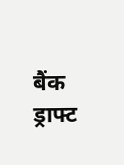बैंक ड्राफ्ट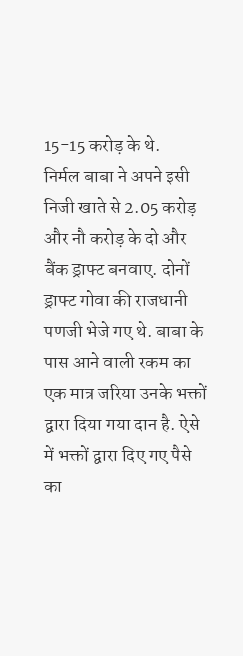15-15 करोड़ के थे.
निर्मल बाबा ने अपने इसी निजी खाते से 2.05 करोड़ और नौ करोड़ के दो और बैंक ड्राफ्ट बनवाए. दोनों ड्राफ्ट गोवा की राजधानी पणजी भेजे गए थे. बाबा के पास आने वाली रकम का एक मात्र जरिया उनके भक्तों द्वारा दिया गया दान है. ऐसे में भक्तों द्वारा दिए गए पैसे का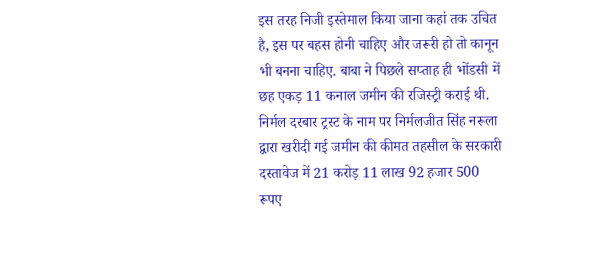इस तरह निजी इस्तेमाल किया जाना कहां तक उचित है, इस पर बहस होनी चाहिए और जरूरी हो तो कानून भी बनना चाहिए. बाबा ने पिछले सप्ताह ही भोंडसी में छह एकड़ 11 कनाल जमीन की रजिस्ट्री कराई थी. निर्मल दरबार ट्रस्ट के नाम पर निर्मलजीत सिंह नरूला द्वारा खरीदी गई जमीन की कीमत तहसील के सरकारी दस्तावेज में 21 करोड़ 11 लाख 92 हजार 500 रूपए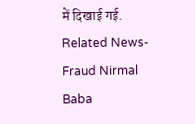में दिखाई गई.
Related News- Fraud Nirmal Baba